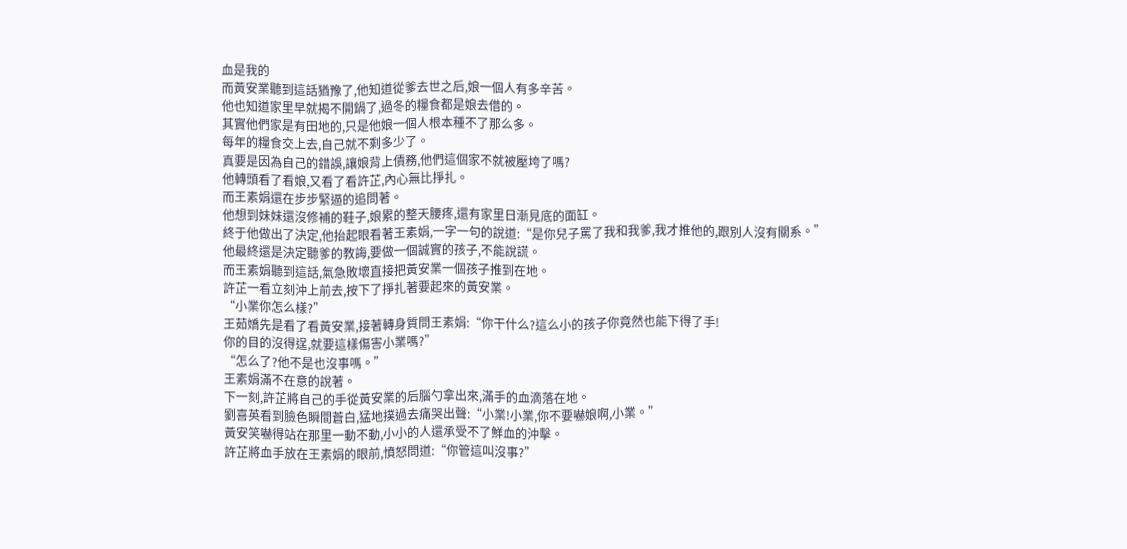血是我的
而黃安業聽到這話猶豫了,他知道從爹去世之后,娘一個人有多辛苦。
他也知道家里早就揭不開鍋了,過冬的糧食都是娘去借的。
其實他們家是有田地的,只是他娘一個人根本種不了那么多。
每年的糧食交上去,自己就不剩多少了。
真要是因為自己的錯誤,讓娘背上債務,他們這個家不就被壓垮了嗎?
他轉頭看了看娘,又看了看許芷,內心無比掙扎。
而王素娟還在步步緊逼的追問著。
他想到妹妹還沒修補的鞋子,娘累的整天腰疼,還有家里日漸見底的面缸。
終于他做出了決定,他抬起眼看著王素娟,一字一句的說道:“是你兒子罵了我和我爹,我才推他的,跟別人沒有關系。”
他最終還是決定聽爹的教誨,要做一個誠實的孩子,不能說謊。
而王素娟聽到這話,氣急敗壞直接把黃安業一個孩子推到在地。
許芷一看立刻沖上前去,按下了掙扎著要起來的黃安業。
“小業你怎么樣?”
王茹嬌先是看了看黃安業,接著轉身質問王素娟:“你干什么?這么小的孩子你竟然也能下得了手!
你的目的沒得逞,就要這樣傷害小業嗎?”
“怎么了?他不是也沒事嗎。”
王素娟滿不在意的說著。
下一刻,許芷將自己的手從黃安業的后腦勺拿出來,滿手的血滴落在地。
劉喜英看到臉色瞬間蒼白,猛地撲過去痛哭出聲:“小業!小業,你不要嚇娘啊,小業。”
黃安笑嚇得站在那里一動不動,小小的人還承受不了鮮血的沖擊。
許芷將血手放在王素娟的眼前,憤怒問道:“你管這叫沒事?”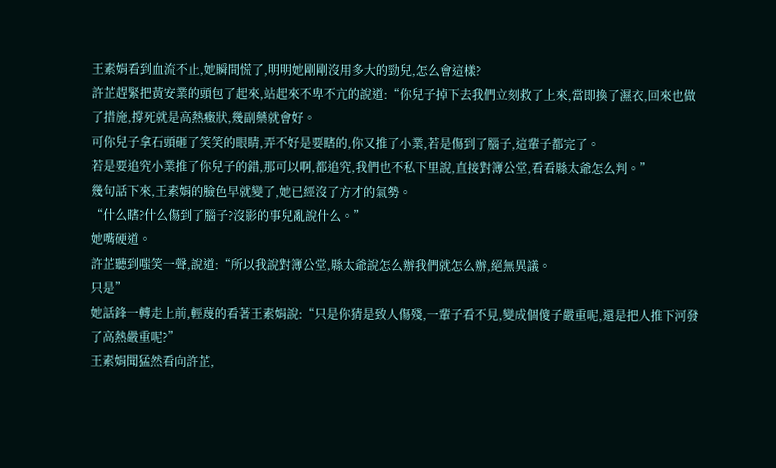王素娟看到血流不止,她瞬間慌了,明明她剛剛沒用多大的勁兒,怎么會這樣?
許芷趕緊把黃安業的頭包了起來,站起來不卑不亢的說道:“你兒子掉下去我們立刻救了上來,當即換了濕衣,回來也做了措施,撐死就是高熱癥狀,幾副藥就會好。
可你兒子拿石頭砸了笑笑的眼睛,弄不好是要瞎的,你又推了小業,若是傷到了腦子,這輩子都完了。
若是要追究小業推了你兒子的錯,那可以啊,都追究,我們也不私下里說,直接對簿公堂,看看縣太爺怎么判。”
幾句話下來,王素娟的臉色早就變了,她已經沒了方才的氣勢。
“什么瞎?什么傷到了腦子?沒影的事兒亂說什么。”
她嘴硬道。
許芷聽到嗤笑一聲,說道:“所以我說對簿公堂,縣太爺說怎么辦我們就怎么辦,絕無異議。
只是”
她話鋒一轉走上前,輕蔑的看著王素娟說:“只是你猜是致人傷殘,一輩子看不見,變成個傻子嚴重呢,還是把人推下河發了高熱嚴重呢?”
王素娟聞猛然看向許芷,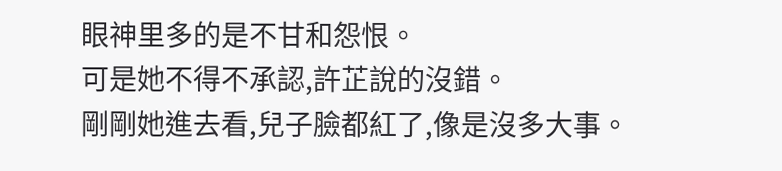眼神里多的是不甘和怨恨。
可是她不得不承認,許芷說的沒錯。
剛剛她進去看,兒子臉都紅了,像是沒多大事。